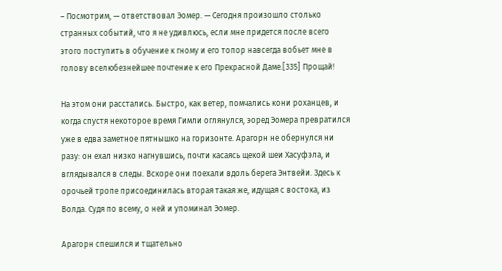– Посмотрим, — ответствовал Эомер. — Сегодня произошло столько странных событий, что я не удивлюсь, если мне придется после всего этого поступить в обучение к гному и его топор навсегда вобьет мне в голову вселюбезнейшее почтение к его Прекрасной Даме.[335] Прощай!

На этом они расстались. Быстро, как ветер, помчались кони роханцев, и когда спустя некоторое время Гимли оглянулся, эоред Эомера превратился уже в едва заметное пятнышко на горизонте. Арагорн не обернулся ни разу: он ехал низко нагнувшись, почти касаясь щекой шеи Хасуфэла, и вглядывался в следы. Вскоре они поехали вдоль берега Энтвейи. Здесь к орочьей тропе присоединилась вторая такая же, идущая с востока, из Волда. Судя по всему, о ней и упоминал Эомер.

Арагорн спешился и тщательно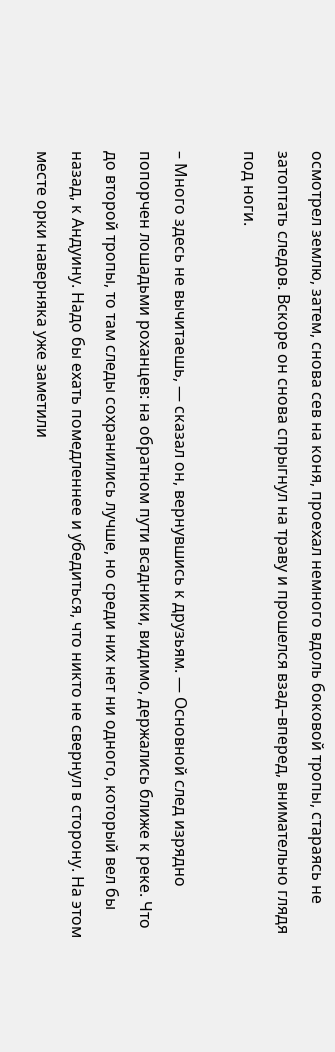осмотрел землю, затем, снова сев на коня, проехал немного вдоль боковой тропы, стараясь не затоптать следов. Вскоре он снова спрыгнул на траву и прошелся взад–вперед, внимательно глядя под ноги.

– Много здесь не вычитаешь, — сказал он, вернувшись к друзьям. — Основной след изрядно попорчен лошадьми роханцев: на обратном пути всадники, видимо, держались ближе к реке. Что до второй тропы, то там следы сохранились лучше, но среди них нет ни одного, который вел бы назад, к Андуину. Надо бы ехать помедленнее и убедиться, что никто не свернул в сторону. На этом месте орки наверняка уже заметили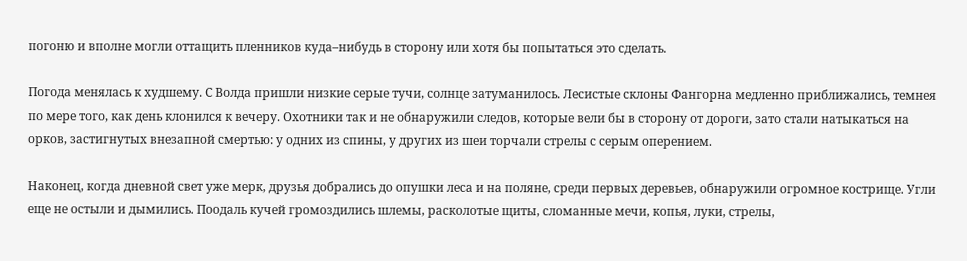погоню и вполне могли оттащить пленников куда–нибудь в сторону или хотя бы попытаться это сделать.

Погода менялась к худшему. С Волда пришли низкие серые тучи, солнце затуманилось. Лесистые склоны Фангорна медленно приближались, темнея по мере того, как день клонился к вечеру. Охотники так и не обнаружили следов, которые вели бы в сторону от дороги, зато стали натыкаться на орков, застигнутых внезапной смертью: у одних из спины, у других из шеи торчали стрелы с серым оперением.

Наконец, когда дневной свет уже мерк, друзья добрались до опушки леса и на поляне, среди первых деревьев, обнаружили огромное кострище. Угли еще не остыли и дымились. Поодаль кучей громоздились шлемы, расколотые щиты, сломанные мечи, копья, луки, стрелы,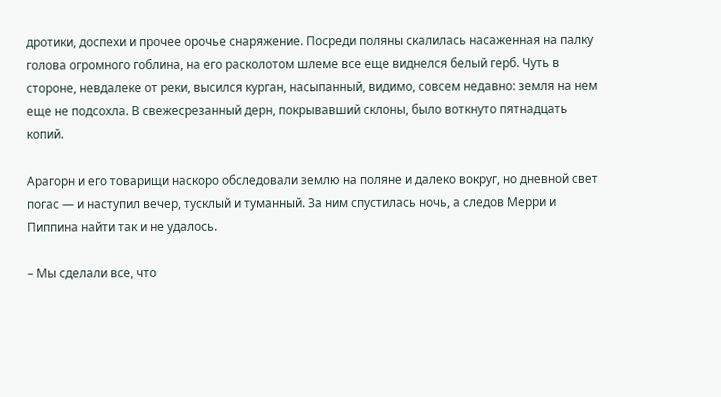дротики, доспехи и прочее орочье снаряжение. Посреди поляны скалилась насаженная на палку голова огромного гоблина, на его расколотом шлеме все еще виднелся белый герб. Чуть в стороне, невдалеке от реки, высился курган, насыпанный, видимо, совсем недавно: земля на нем еще не подсохла. В свежесрезанный дерн, покрывавший склоны, было воткнуто пятнадцать копий.

Арагорн и его товарищи наскоро обследовали землю на поляне и далеко вокруг, но дневной свет погас — и наступил вечер, тусклый и туманный. За ним спустилась ночь, а следов Мерри и Пиппина найти так и не удалось.

– Мы сделали все, что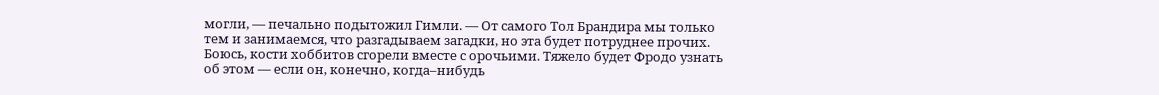могли, — печально подытожил Гимли. — От самого Тол Брандира мы только тем и занимаемся, что разгадываем загадки, но эта будет потруднее прочих. Боюсь, кости хоббитов сгорели вместе с орочьими. Тяжело будет Фродо узнать об этом — если он, конечно, когда–нибудь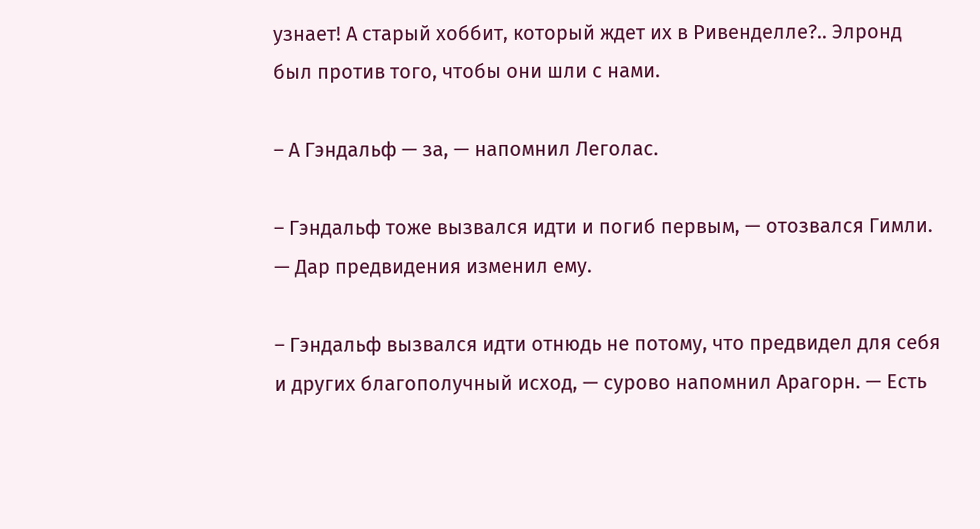узнает! А старый хоббит, который ждет их в Ривенделле?.. Элронд был против того, чтобы они шли с нами.

– А Гэндальф — за, — напомнил Леголас.

– Гэндальф тоже вызвался идти и погиб первым, — отозвался Гимли. — Дар предвидения изменил ему.

– Гэндальф вызвался идти отнюдь не потому, что предвидел для себя и других благополучный исход, — сурово напомнил Арагорн. — Есть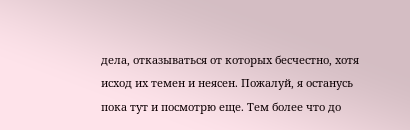дела, отказываться от которых бесчестно, хотя исход их темен и неясен. Пожалуй, я останусь пока тут и посмотрю еще. Тем более что до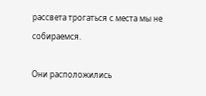рассвета трогаться с места мы не собираемся.

Они расположились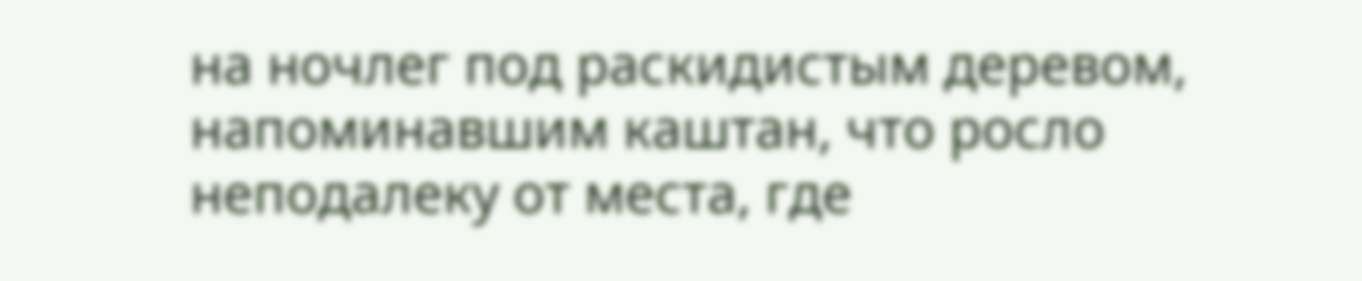на ночлег под раскидистым деревом, напоминавшим каштан, что росло неподалеку от места, где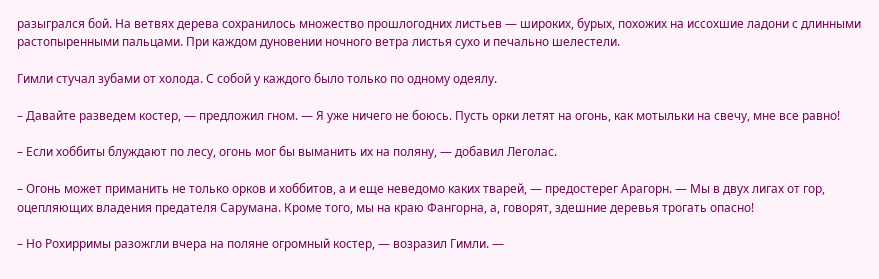разыгрался бой. На ветвях дерева сохранилось множество прошлогодних листьев — широких, бурых, похожих на иссохшие ладони с длинными растопыренными пальцами. При каждом дуновении ночного ветра листья сухо и печально шелестели.

Гимли стучал зубами от холода. С собой у каждого было только по одному одеялу.

– Давайте разведем костер, — предложил гном. — Я уже ничего не боюсь. Пусть орки летят на огонь, как мотыльки на свечу, мне все равно!

– Если хоббиты блуждают по лесу, огонь мог бы выманить их на поляну, — добавил Леголас.

– Огонь может приманить не только орков и хоббитов, а и еще неведомо каких тварей, — предостерег Арагорн. — Мы в двух лигах от гор, оцепляющих владения предателя Сарумана. Кроме того, мы на краю Фангорна, а, говорят, здешние деревья трогать опасно!

– Но Рохирримы разожгли вчера на поляне огромный костер, — возразил Гимли. —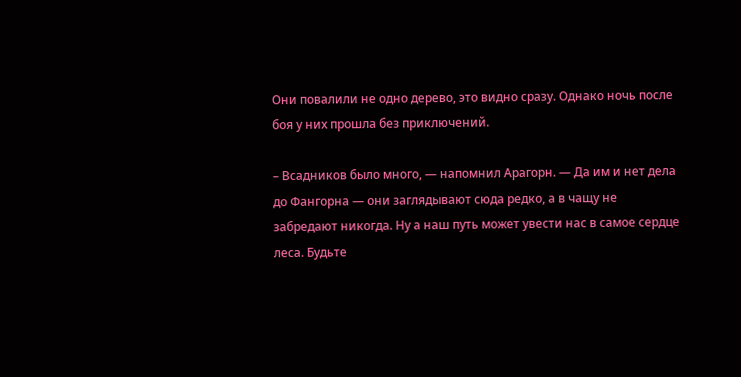Они повалили не одно дерево, это видно сразу. Однако ночь после боя у них прошла без приключений.

– Всадников было много, — напомнил Арагорн. — Да им и нет дела до Фангорна — они заглядывают сюда редко, а в чащу не забредают никогда. Ну а наш путь может увести нас в самое сердце леса. Будьте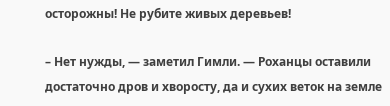осторожны! Не рубите живых деревьев!

– Нет нужды, — заметил Гимли. — Роханцы оставили достаточно дров и хворосту, да и сухих веток на земле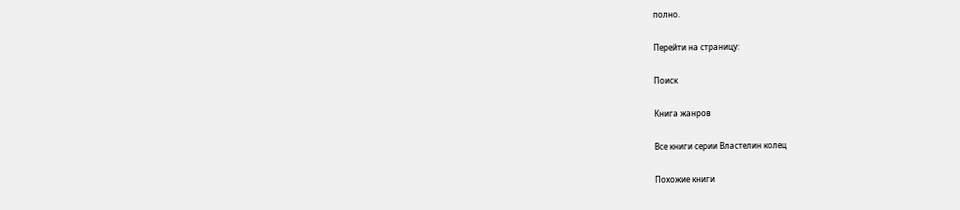полно.

Перейти на страницу:

Поиск

Книга жанров

Все книги серии Властелин колец

Похожие книги